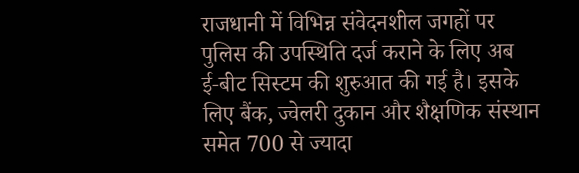राजधानी में विभिन्न संवेदनशील जगहों पर पुलिस की उपस्थिति दर्ज कराने के लिए अब ई‑बीट सिस्टम की शुरुआत की गई है। इसके लिए बैंक, ज्वेलरी दुकान और शैक्षणिक संस्थान समेत 700 से ज्यादा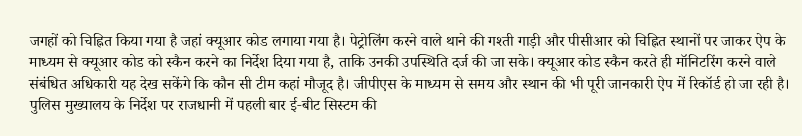जगहों को चिह्नित किया गया है जहां क्यूआर कोड लगाया गया है। पेट्रोलिंग करने वाले थाने की गश्ती गाड़ी और पीसीआर को चिह्नित स्थानों पर जाकर ऐप के माध्यम से क्यूआर कोड को स्कैन करने का निर्देश दिया गया है, ताकि उनकी उपस्थिति दर्ज की जा सके। क्यूआर कोड स्कैन करते ही मॉनिटरिंग करने वाले संबंधित अधिकारी यह देख सकेंगे कि कौन सी टीम कहां मौजूद है। जीपीएस के माध्यम से समय और स्थान की भी पूरी जानकारी ऐप में रिकॉर्ड हो जा रही है। पुलिस मुख्यालय के निर्देश पर राजधानी में पहली बार ई‑बीट सिस्टम की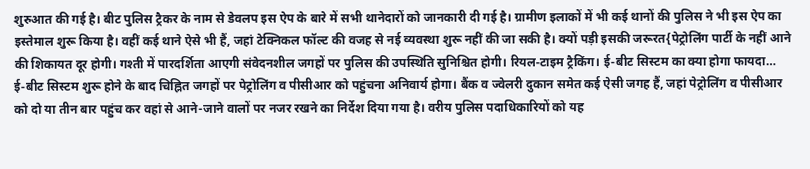शुरुआत की गई है। बीट पुलिस ट्रैकर के नाम से डेवलप इस ऐप के बारे में सभी थानेदारों को जानकारी दी गई है। ग्रामीण इलाकों में भी कई थानों की पुलिस ने भी इस ऐप का इस्तेमाल शुरू किया है। वहीं कई थाने ऐसे भी हैं, जहां टेक्निकल फॉल्ट की वजह से नई व्यवस्था शुरू नहीं की जा सकी है। क्यों पड़ी इसकी जरूरत{पेट्रोलिंग पार्टी के नहीं आने की शिकायत दूर होगी। गश्ती में पारदर्शिता आएगी संवेदनशील जगहों पर पुलिस की उपस्थिति सुनिश्चित होगी। रियल‑टाइम ट्रैकिंग। ई‑बीट सिस्टम का क्या होगा फायदा… ई‑बीट सिस्टम शुरू होने के बाद चिह्नित जगहों पर पेट्रोलिंग व पीसीआर को पहुंचना अनिवार्य होगा। बैंक व ज्वेलरी दुकान समेत कई ऐसी जगह हैं, जहां पेट्रोलिंग व पीसीआर को दो या तीन बार पहुंच कर वहां से आने-जाने वालों पर नजर रखने का निर्देश दिया गया है। वरीय पुलिस पदाधिकारियों को यह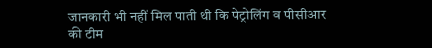जानकारी भी नहीं मिल पाती थी कि पेट्रोलिंग व पीसीआर की टीम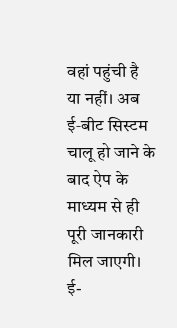वहां पहुंची है या नहीं। अब ई‑बीट सिस्टम चालू हो जाने के बाद ऐप के माध्यम से ही पूरी जानकारी मिल जाएगी। ई-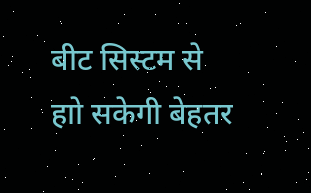बीट सिस्टम से हाो सकेगी बेहतर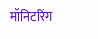मॉनिटरिंग